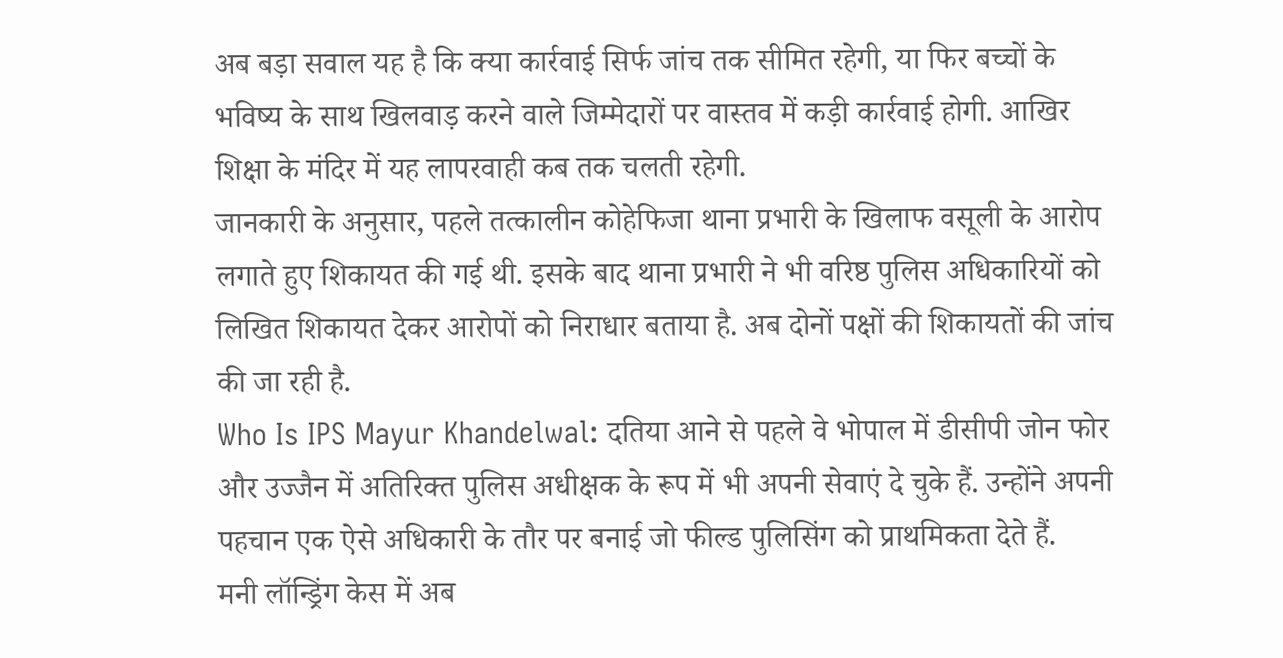अब बड़ा सवाल यह है कि क्या कार्रवाई सिर्फ जांच तक सीमित रहेगी, या फिर बच्चों के भविष्य के साथ खिलवाड़ करने वाले जिम्मेदारों पर वास्तव में कड़ी कार्रवाई होगी. आखिर शिक्षा के मंदिर में यह लापरवाही कब तक चलती रहेगी.
जानकारी के अनुसार, पहले तत्कालीन कोहेफिजा थाना प्रभारी के खिलाफ वसूली के आरोप लगाते हुए शिकायत की गई थी. इसके बाद थाना प्रभारी ने भी वरिष्ठ पुलिस अधिकारियों को लिखित शिकायत देकर आरोपों को निराधार बताया है. अब दोनों पक्षों की शिकायतों की जांच की जा रही है.
Who Is IPS Mayur Khandelwal: दतिया आने से पहले वे भोपाल में डीसीपी जोन फोर और उज्जैन में अतिरिक्त पुलिस अधीक्षक के रूप में भी अपनी सेवाएं दे चुके हैं. उन्होंने अपनी पहचान एक ऐसे अधिकारी के तौर पर बनाई जो फील्ड पुलिसिंग को प्राथमिकता देते हैं.
मनी लॉन्ड्रिंग केस में अब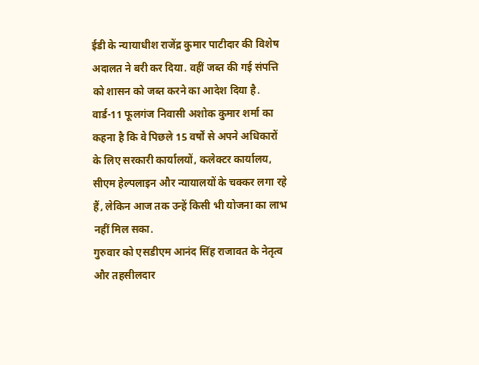ईडी के न्यायाधीश राजेंद्र कुमार पाटीदार की विशेष अदालत ने बरी कर दिया. वहीं जब्त की गई संपत्ति को शासन को जब्त करने का आदेश दिया है.
वार्ड-11 फूलगंज निवासी अशोक कुमार शर्मा का कहना है कि वे पिछले 15 वर्षों से अपने अधिकारों के लिए सरकारी कार्यालयों, कलेक्टर कार्यालय, सीएम हेल्पलाइन और न्यायालयों के चक्कर लगा रहे हैं, लेकिन आज तक उन्हें किसी भी योजना का लाभ नहीं मिल सका.
गुरुवार को एसडीएम आनंद सिंह राजावत के नेतृत्व और तहसीलदार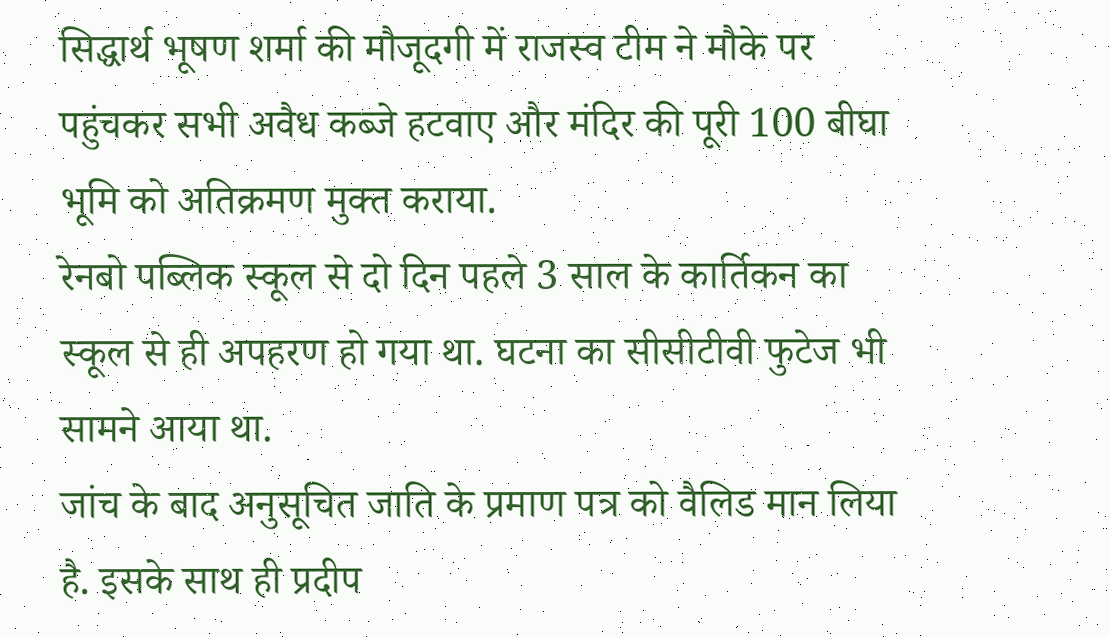सिद्धार्थ भूषण शर्मा की मौजूदगी में राजस्व टीम ने मौके पर पहुंचकर सभी अवैध कब्जे हटवाए और मंदिर की पूरी 100 बीघा भूमि को अतिक्रमण मुक्त कराया.
रेनबो पब्लिक स्कूल से दो दिन पहले 3 साल के कार्तिकन का स्कूल से ही अपहरण हो गया था. घटना का सीसीटीवी फुटेज भी सामने आया था.
जांच के बाद अनुसूचित जाति के प्रमाण पत्र को वैलिड मान लिया है. इसके साथ ही प्रदीप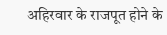अहिरवार के राजपूत होने के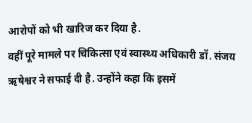आरोपों को भी खारिज कर दिया है.
वहीं पूरे मामले पर चिकित्सा एवं स्वास्थ्य अधिकारी डॉ. संजय ऋषेश्वर ने सफाई दी है. उन्होंने कहा कि इसमें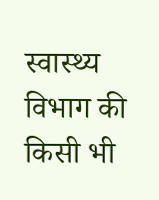स्वास्थ्य विभाग की किसी भी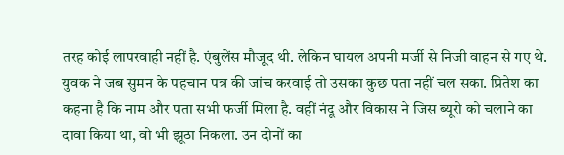तरह कोई लापरवाही नहीं है. एंबुलेंस मौजूद थी. लेकिन घायल अपनी मर्जी से निजी वाहन से गए थे.
युवक ने जब सुमन के पहचान पत्र की जांच करवाई तो उसका कुछ पता नहीं चल सका. प्रितेश का कहना है कि नाम और पता सभी फर्जी मिला है. वहीं नंदू और विकास ने जिस ब्यूरो को चलाने का दावा किया था, वो भी झूठा निकला. उन दोनों का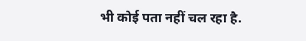भी कोई पता नहीं चल रहा है.